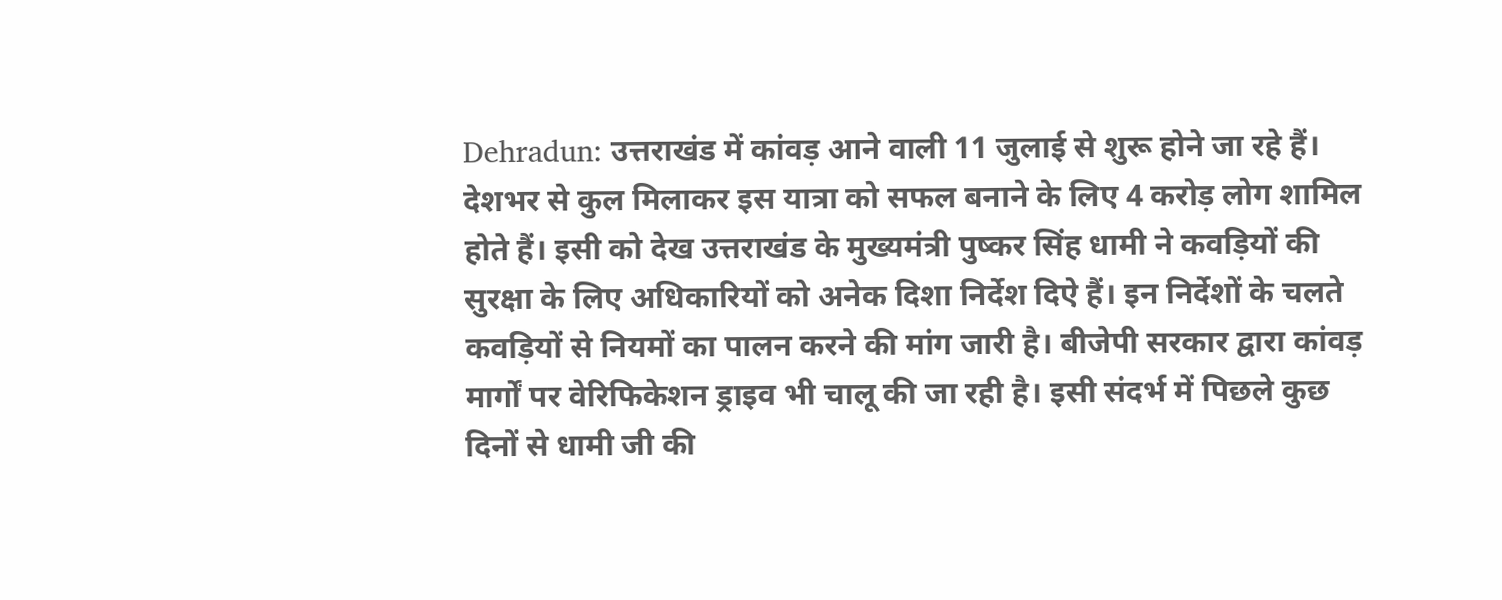Dehradun: उत्तराखंड में कांवड़ आने वाली 11 जुलाई से शुरू होने जा रहे हैं। देशभर से कुल मिलाकर इस यात्रा को सफल बनाने के लिए 4 करोड़ लोग शामिल होते हैं। इसी को देख उत्तराखंड के मुख्यमंत्री पुष्कर सिंह धामी ने कवड़ियों की सुरक्षा के लिए अधिकारियों को अनेक दिशा निर्देश दिऐ हैं। इन निर्देशों के चलते कवड़ियों से नियमों का पालन करने की मांग जारी है। बीजेपी सरकार द्वारा कांवड़ मार्गों पर वेरिफिकेशन ड्राइव भी चालू की जा रही है। इसी संदर्भ में पिछले कुछ दिनों से धामी जी की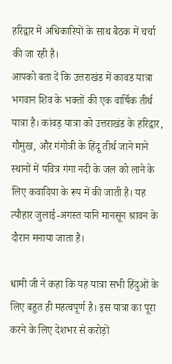हरिद्वार में अधिकारियों के साथ बैठक में चर्चा की जा रही है।
आपको बता दें कि उत्तराखंड में कावड यात्रा भगवान शिव के भक्तों की एक वार्षिक तीर्थ यात्रा है। कांवड़ यात्रा को उत्तराखंड के हरिद्वार, गौमुख, और गंगोत्री के हिंदू तीर्थ जाने माने स्थानों में पवित्र गंगा नदी के जल को लाने के लिए कवादिया के रूप में की जाती है। यह त्यौहार जुलाई-अगस्त यानि मानसून श्रावन के दौरान मनाया जाता है।

धामी जी ने कहा कि यह यात्रा सभी हिंदुओं के लिए बहुत ही महत्वपूर्ण है। इस यात्रा का पूरा करने के लिए देशभर से करोड़ों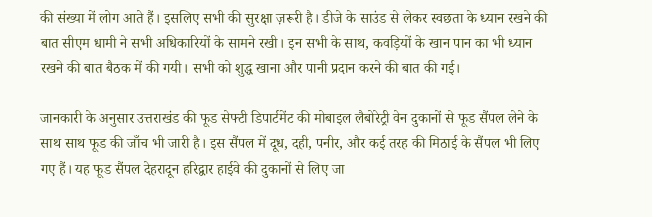की संख्या में लोग आते हैं। इसलिए सभी की सुरक्षा ज़रूरी है। डीजे के साउंड से लेकर स्वछता के ध्यान रखने की बात सीएम धामी ने सभी अधिकारियों के सामने रखी। इन सभी के साथ, कवड़ियों के खान पान का भी ध्यान रखने की बात बैठक में की गयी। सभी को शुद्ध खाना और पानी प्रदान करने की बात की गई।

जानकारी के अनुसार उत्तराखंड की फूड सेफ्टी डिपार्टमेंट की मोबाइल लैबोरेट्री वेन दुकानों से फूड सैंपल लेने के साथ साथ फूड की जाँच भी जारी है। इस सैंपल में दूध, दही, पनीर, और कई तरह की मिठाई के सैंपल भी लिए गए हैं। यह फूड सैंपल देहरादून हरिद्वार हाईवे की दुकानों से लिए जा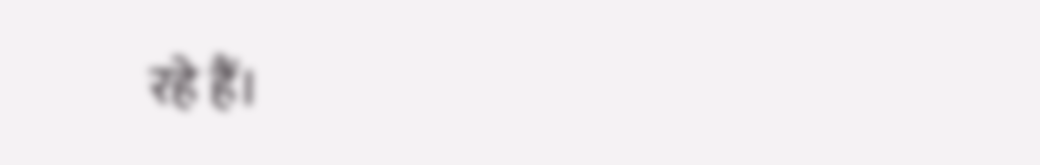रहे हैं।